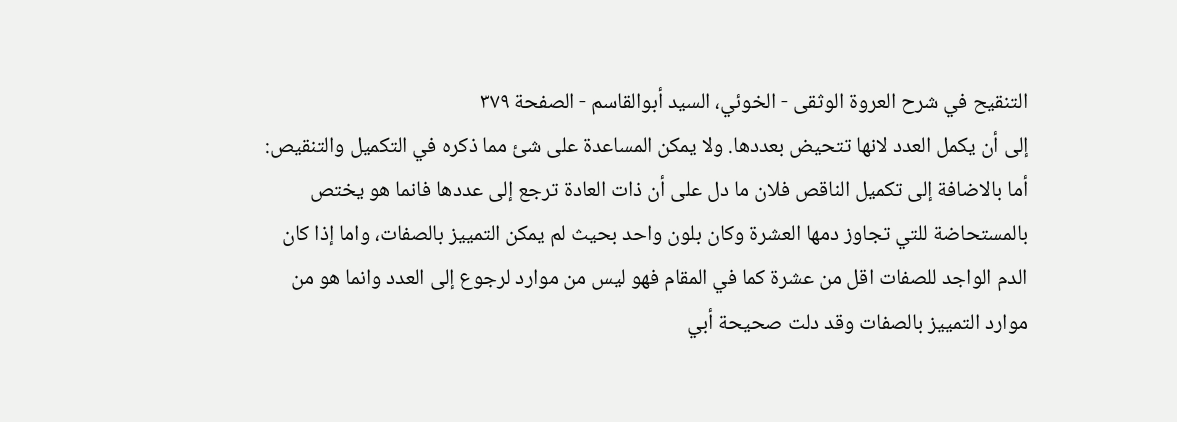التنقيح في شرح العروة الوثقى - الخوئي، السيد أبوالقاسم - الصفحة ٣٧٩
إلى أن يكمل العدد لانها تتحيض بعددها. ولا يمكن المساعدة على شئ مما ذكره في التكميل والتنقيص: أما بالاضافة إلى تكميل الناقص فلان ما دل على أن ذات العادة ترجع إلى عددها فانما هو يختص بالمستحاضة للتي تجاوز دمها العشرة وكان بلون واحد بحيث لم يمكن التمييز بالصفات، واما إذا كان الدم الواجد للصفات اقل من عشرة كما في المقام فهو ليس من موارد لرجوع إلى العدد وانما هو من موارد التمييز بالصفات وقد دلت صحيحة أبي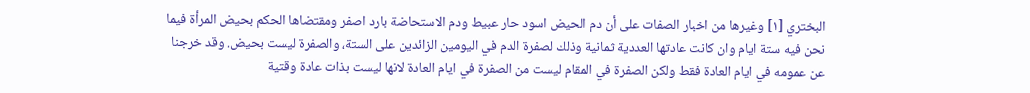البختري [١] وغيرها من اخبار الصفات على أن دم الحيض اسود حار عبيط ودم الاستحاضة بارد اصفر ومقتضاها الحكم بحيض المرأة فيما نحن فيه ستة ايام وان كانت عادتها العددية ثمانية وذلك لصفرة الدم في اليومين الزائدين على الستة، والصفرة ليست بحيض. وقد خرجنا عن عمومه في ايام العادة فقط ولكن الصفرة في المقام ليست من الصفرة في ايام العادة لانها ليست بذات عادة وقتية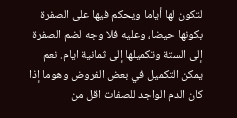لتكون لها أياما ويحكم فيها على الصفرة بكونها حيضا، وعليه فلا وجه لضم الصفرة إلى الستة وتكميلها إلى ثمانية ايام. نعم يمكن التكميل في بعض الفروض وهوما إذا كان الدم الواجد للصفات اقل من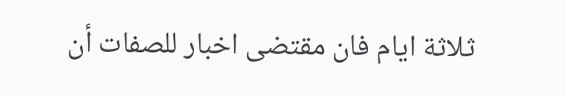ثلاثة ايام فان مقتضى اخبار للصفات أن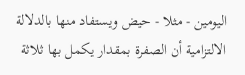اليومين - مثلا - حيض ويستفاد منها بالدلالة الالتزامية أن الصفرة بمقدار يكمل بها ثلاثة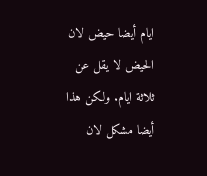ايام أيضا حيض لان الحيض لا يقل عن ثلاثة ايام. ولكن هذا أيضا مشكل لان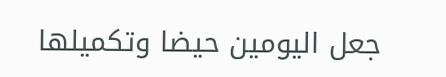جعل اليومين حيضا وتكميلها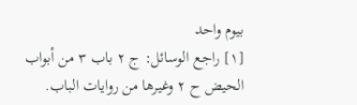بيوم واحد
[١] راجع الوسائل: ج ٢ باب ٣ من أبواب الحيض ح ٢ وغيرها من روايات الباب.